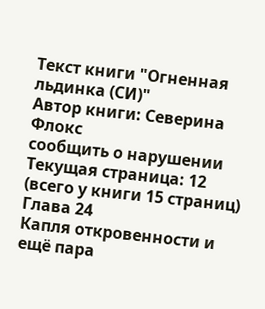Текст книги "Огненная льдинка (СИ)"
Автор книги: Северина Флокс
сообщить о нарушении
Текущая страница: 12 (всего у книги 15 страниц)
Глава 24
Капля откровенности и ещё пара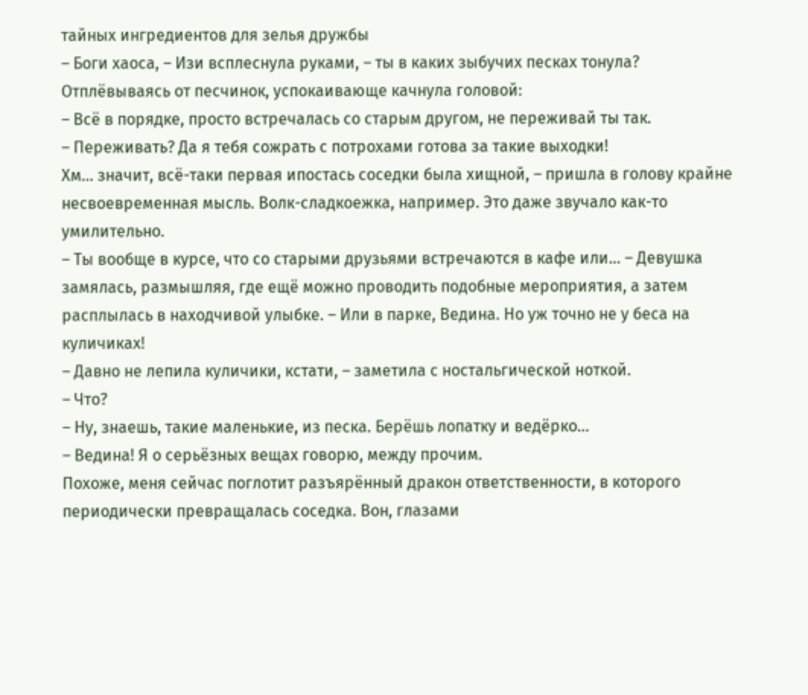тайных ингредиентов для зелья дружбы
– Боги хаоса, – Изи всплеснула руками, – ты в каких зыбучих песках тонула?
Отплёвываясь от песчинок, успокаивающе качнула головой:
– Всё в порядке, просто встречалась со старым другом, не переживай ты так.
– Переживать? Да я тебя сожрать с потрохами готова за такие выходки!
Хм... значит, всё-таки первая ипостась соседки была хищной, – пришла в голову крайне несвоевременная мысль. Волк-сладкоежка, например. Это даже звучало как-то умилительно.
– Ты вообще в курсе, что со старыми друзьями встречаются в кафе или... – Девушка замялась, размышляя, где ещё можно проводить подобные мероприятия, а затем расплылась в находчивой улыбке. – Или в парке, Ведина. Но уж точно не у беса на куличиках!
– Давно не лепила куличики, кстати, – заметила с ностальгической ноткой.
– Что?
– Ну, знаешь, такие маленькие, из песка. Берёшь лопатку и ведёрко...
– Ведина! Я о серьёзных вещах говорю, между прочим.
Похоже, меня сейчас поглотит разъярённый дракон ответственности, в которого периодически превращалась соседка. Вон, глазами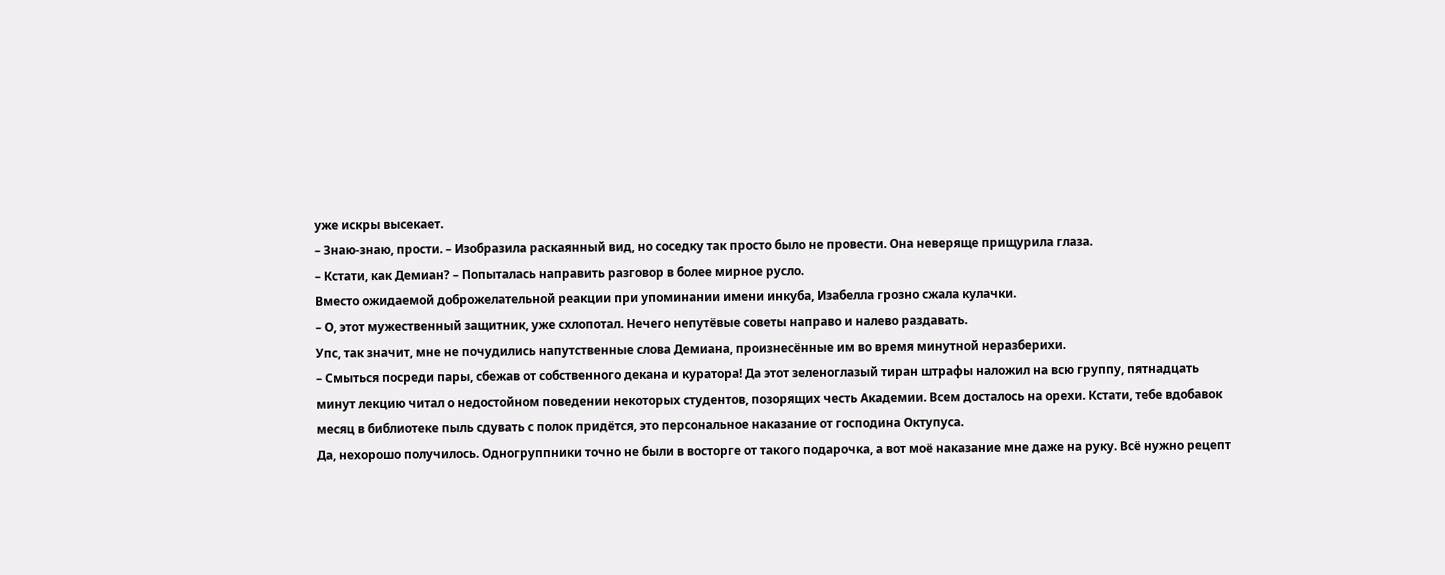уже искры высекает.
– Знаю-знаю, прости. – Изобразила раскаянный вид, но соседку так просто было не провести. Она неверяще прищурила глаза.
– Кстати, как Демиан? – Попыталась направить разговор в более мирное русло.
Вместо ожидаемой доброжелательной реакции при упоминании имени инкуба, Изабелла грозно сжала кулачки.
– О, этот мужественный защитник, уже схлопотал. Нечего непутёвые советы направо и налево раздавать.
Упс, так значит, мне не почудились напутственные слова Демиана, произнесённые им во время минутной неразберихи.
– Смыться посреди пары, сбежав от собственного декана и куратора! Да этот зеленоглазый тиран штрафы наложил на всю группу, пятнадцать минут лекцию читал о недостойном поведении некоторых студентов, позорящих честь Академии. Всем досталось на орехи. Кстати, тебе вдобавок месяц в библиотеке пыль сдувать с полок придётся, это персональное наказание от господина Октупуса.
Да, нехорошо получилось. Одногруппники точно не были в восторге от такого подарочка, а вот моё наказание мне даже на руку. Всё нужно рецепт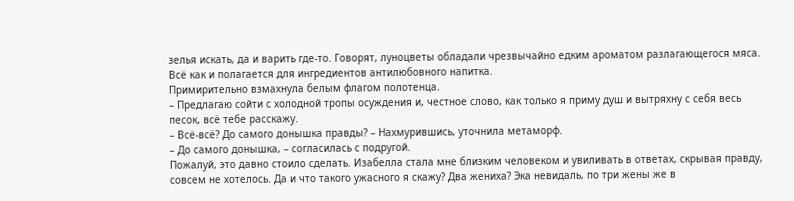зелья искать, да и варить где-то. Говорят, луноцветы обладали чрезвычайно едким ароматом разлагающегося мяса. Всё как и полагается для ингредиентов антилюбовного напитка.
Примирительно взмахнула белым флагом полотенца.
– Предлагаю сойти с холодной тропы осуждения и, честное слово, как только я приму душ и вытряхну с себя весь песок, всё тебе расскажу.
– Всё-всё? До самого донышка правды? – Нахмурившись, уточнила метаморф.
– До самого донышка, – согласилась с подругой.
Пожалуй, это давно стоило сделать. Изабелла стала мне близким человеком и увиливать в ответах, скрывая правду, совсем не хотелось. Да и что такого ужасного я скажу? Два жениха? Эка невидаль, по три жены же в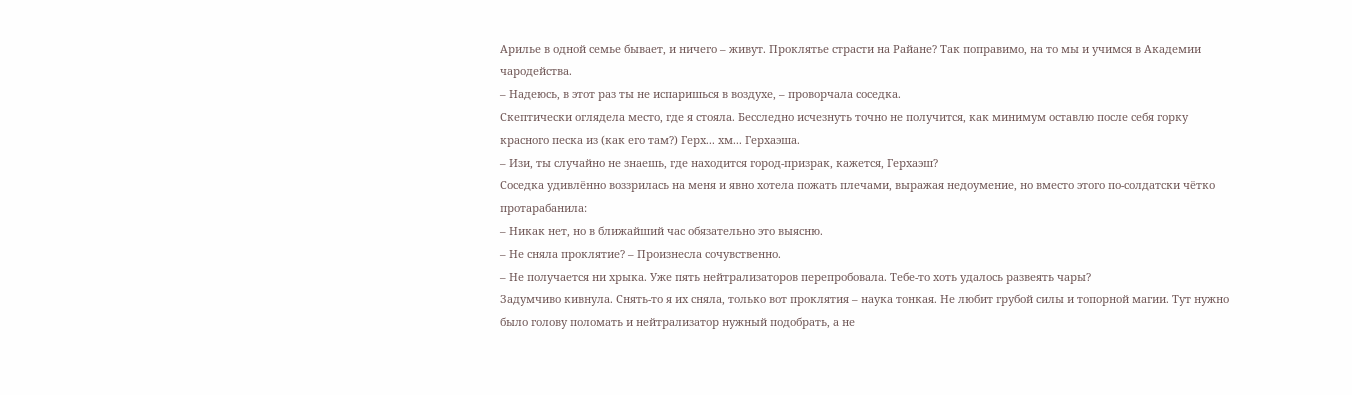Арилье в одной семье бывает, и ничего – живут. Проклятье страсти на Райане? Так поправимо, на то мы и учимся в Академии чародейства.
– Надеюсь, в этот раз ты не испаришься в воздухе, – проворчала соседка.
Скептически оглядела место, где я стояла. Бесследно исчезнуть точно не получится, как минимум оставлю после себя горку красного песка из (как его там?) Герх... хм... Герхаэша.
– Изи, ты случайно не знаешь, где находится город-призрак, кажется, Герхаэш?
Соседка удивлённо воззрилась на меня и явно хотела пожать плечами, выражая недоумение, но вместо этого по-солдатски чётко протарабанила:
– Никак нет, но в ближайший час обязательно это выясню.
– Не сняла проклятие? – Произнесла сочувственно.
– Не получается ни хрыка. Уже пять нейтрализаторов перепробовала. Тебе-то хоть удалось развеять чары?
Задумчиво кивнула. Снять-то я их сняла, только вот проклятия – наука тонкая. Не любит грубой силы и топорной магии. Тут нужно было голову поломать и нейтрализатор нужный подобрать, а не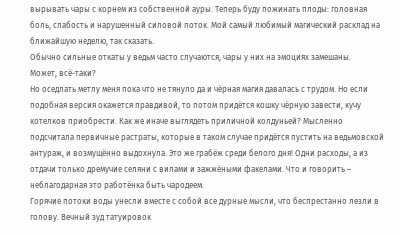вырывать чары с корнем из собственной ауры. Теперь буду пожинать плоды: головная боль, слабость и нарушенный силовой поток. Мой самый любимый магический расклад на ближайшую неделю, так сказать.
Обычно сильные откаты у ведьм часто случаются, чары у них на эмоциях замешаны.
Может, всё-таки?
Но оседлать метлу меня пока что не тянуло да и чёрная магия давалась с трудом. Но если подобная версия окажется правдивой, то потом придётся кошку чёрную завести, кучу котелков приобрести. Как же иначе выглядеть приличной колдуньей? Мысленно подсчитала первичные растраты, которые в таком случае придётся пустить на ведьмовской антураж, и возмущённо выдохнула. Это же грабёж среди белого дня! Одни расходы, а из отдачи только дремучие селяни с вилами и зажжёными факелами. Что и говорить – неблагодарная это работёнка быть чародеем.
Горячие потоки воды унесли вместе с собой все дурные мысли, что беспрестанно лезли в голову. Вечный зуд татуировок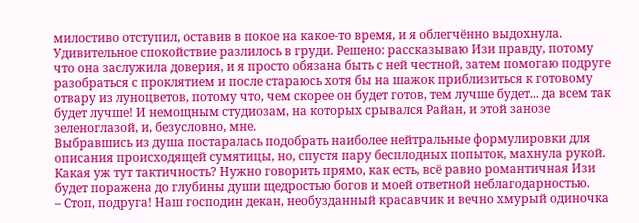милостиво отступил, оставив в покое на какое-то время, и я облегчённо выдохнула. Удивительное спокойствие разлилось в груди. Решено: рассказываю Изи правду, потому что она заслужила доверия, и я просто обязана быть с ней честной, затем помогаю подруге разобраться с проклятием и после стараюсь хотя бы на шажок приблизиться к готовому отвару из луноцветов, потому что, чем скорее он будет готов, тем лучше будет... да всем так будет лучше! И немощным студиозам, на которых срывался Райан, и этой занозе зеленоглазой, и, безусловно, мне.
Выбравшись из душа постаралась подобрать наиболее нейтральные формулировки для описания происходящей сумятицы, но, спустя пару бесплодных попыток, махнула рукой. Какая уж тут тактичность? Нужно говорить прямо, как есть, всё равно романтичная Изи будет поражена до глубины души щедростью богов и моей ответной неблагодарностью.
– Стоп, подруга! Наш господин декан, необузданный красавчик и вечно хмурый одиночка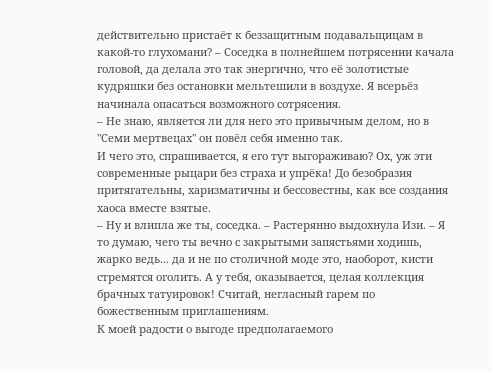действительно пристаёт к беззащитным подавальщицам в какой-то глухомани? – Соседка в полнейшем потрясении качала головой, да делала это так энергично, что её золотистые кудряшки без остановки мельтешили в воздухе. Я всерьёз начинала опасаться возможного сотрясения.
– Не знаю, является ли для него это привычным делом, но в "Семи мертвецах" он повёл себя именно так.
И чего это, спрашивается, я его тут выгораживаю? Ох, уж эти современные рыцари без страха и упрёка! До безобразия притягательны, харизматичны и бессовестны, как все создания хаоса вместе взятые.
– Ну и влипла же ты, соседка. – Растерянно выдохнула Изи. – Я то думаю, чего ты вечно с закрытыми запястьями ходишь, жарко ведь... да и не по столичной моде это, наоборот, кисти стремятся оголить. А у тебя, оказывается, целая коллекция брачных татуировок! Считай, негласный гарем по божественным приглашениям.
К моей радости о выгоде предполагаемого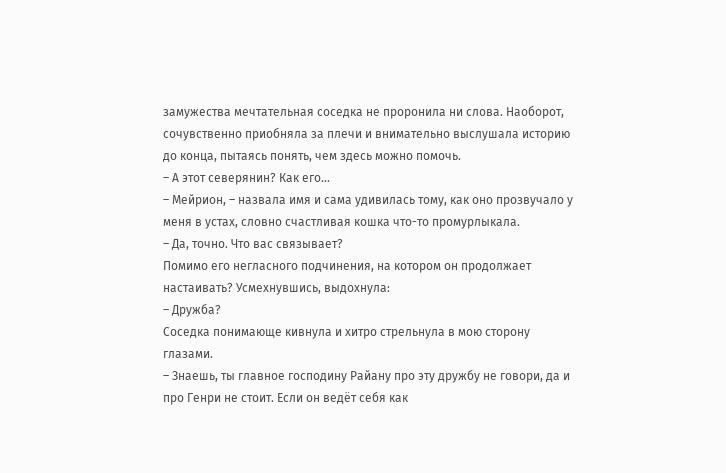замужества мечтательная соседка не проронила ни слова. Наоборот, сочувственно приобняла за плечи и внимательно выслушала историю до конца, пытаясь понять, чем здесь можно помочь.
– А этот северянин? Как его...
– Мейрион, – назвала имя и сама удивилась тому, как оно прозвучало у меня в устах, словно счастливая кошка что-то промурлыкала.
– Да, точно. Что вас связывает?
Помимо его негласного подчинения, на котором он продолжает настаивать? Усмехнувшись, выдохнула:
– Дружба?
Соседка понимающе кивнула и хитро стрельнула в мою сторону глазами.
– Знаешь, ты главное господину Райану про эту дружбу не говори, да и про Генри не стоит. Если он ведёт себя как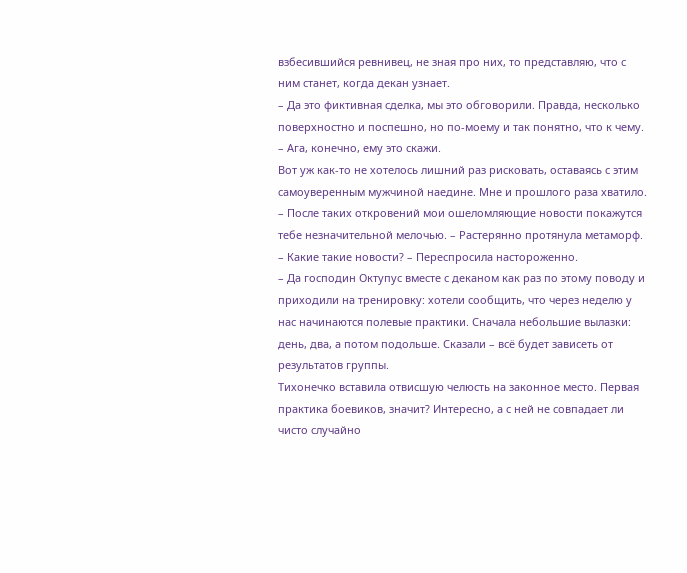взбесившийся ревнивец, не зная про них, то представляю, что с ним станет, когда декан узнает.
– Да это фиктивная сделка, мы это обговорили. Правда, несколько поверхностно и поспешно, но по-моему и так понятно, что к чему.
– Ага, конечно, ему это скажи.
Вот уж как-то не хотелось лишний раз рисковать, оставаясь с этим самоуверенным мужчиной наедине. Мне и прошлого раза хватило.
– После таких откровений мои ошеломляющие новости покажутся тебе незначительной мелочью. – Растерянно протянула метаморф.
– Какие такие новости? – Переспросила настороженно.
– Да господин Октупус вместе с деканом как раз по этому поводу и приходили на тренировку: хотели сообщить, что через неделю у нас начинаются полевые практики. Сначала небольшие вылазки: день, два, а потом подольше. Сказали – всё будет зависеть от результатов группы.
Тихонечко вставила отвисшую челюсть на законное место. Первая практика боевиков, значит? Интересно, а с ней не совпадает ли чисто случайно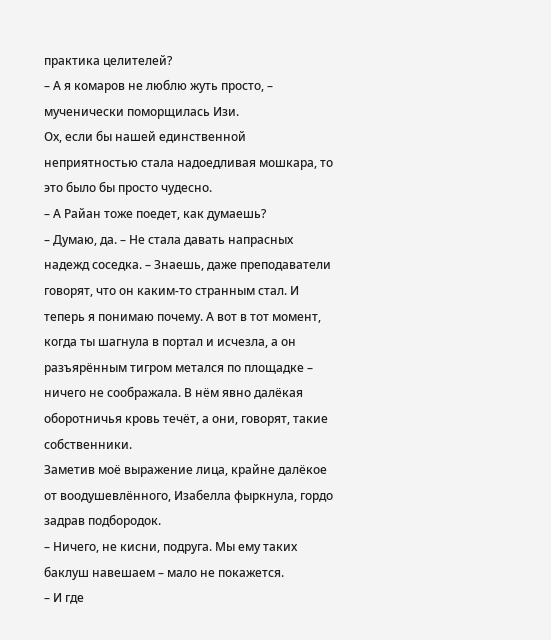практика целителей?
– А я комаров не люблю жуть просто, – мученически поморщилась Изи.
Ох, если бы нашей единственной неприятностью стала надоедливая мошкара, то это было бы просто чудесно.
– А Райан тоже поедет, как думаешь?
– Думаю, да. – Не стала давать напрасных надежд соседка. – Знаешь, даже преподаватели говорят, что он каким-то странным стал. И теперь я понимаю почему. А вот в тот момент, когда ты шагнула в портал и исчезла, а он разъярённым тигром метался по площадке – ничего не соображала. В нём явно далёкая оборотничья кровь течёт, а они, говорят, такие собственники.
Заметив моё выражение лица, крайне далёкое от воодушевлённого, Изабелла фыркнула, гордо задрав подбородок.
– Ничего, не кисни, подруга. Мы ему таких баклуш навешаем – мало не покажется.
– И где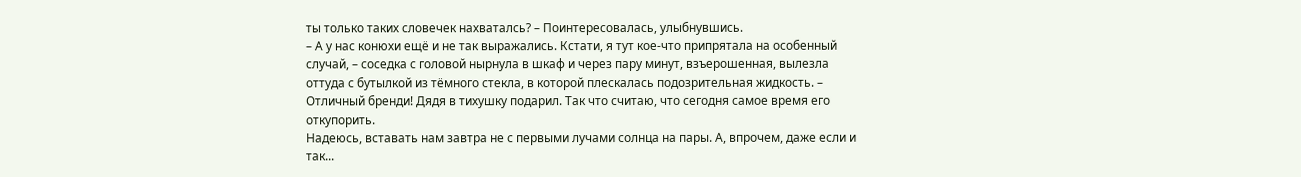ты только таких словечек нахваталсь? – Поинтересовалась, улыбнувшись.
– А у нас конюхи ещё и не так выражались. Кстати, я тут кое-что припрятала на особенный случай, – соседка с головой нырнула в шкаф и через пару минут, взъерошенная, вылезла оттуда с бутылкой из тёмного стекла, в которой плескалась подозрительная жидкость. – Отличный бренди! Дядя в тихушку подарил. Так что считаю, что сегодня самое время его откупорить.
Надеюсь, вставать нам завтра не с первыми лучами солнца на пары. А, впрочем, даже если и так...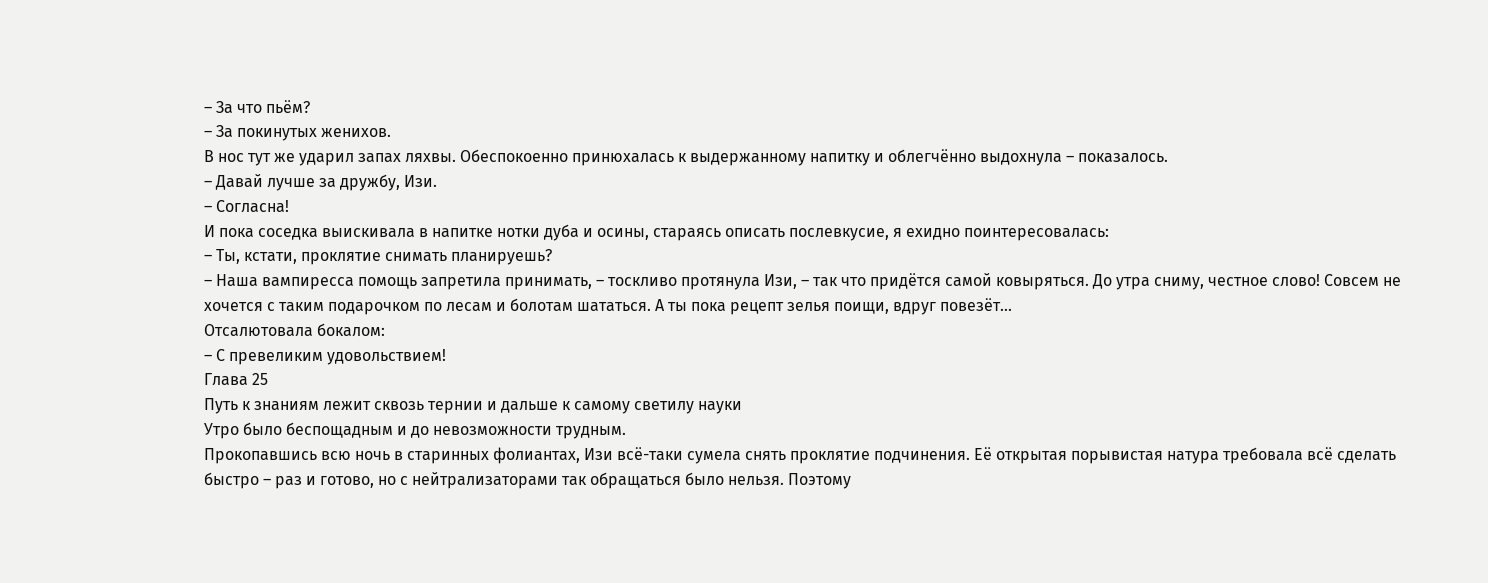– За что пьём?
– За покинутых женихов.
В нос тут же ударил запах ляхвы. Обеспокоенно принюхалась к выдержанному напитку и облегчённо выдохнула – показалось.
– Давай лучше за дружбу, Изи.
– Согласна!
И пока соседка выискивала в напитке нотки дуба и осины, стараясь описать послевкусие, я ехидно поинтересовалась:
– Ты, кстати, проклятие снимать планируешь?
– Наша вампиресса помощь запретила принимать, – тоскливо протянула Изи, – так что придётся самой ковыряться. До утра сниму, честное слово! Совсем не хочется с таким подарочком по лесам и болотам шататься. А ты пока рецепт зелья поищи, вдруг повезёт...
Отсалютовала бокалом:
– С превеликим удовольствием!
Глава 25
Путь к знаниям лежит сквозь тернии и дальше к самому светилу науки
Утро было беспощадным и до невозможности трудным.
Прокопавшись всю ночь в старинных фолиантах, Изи всё-таки сумела снять проклятие подчинения. Её открытая порывистая натура требовала всё сделать быстро – раз и готово, но с нейтрализаторами так обращаться было нельзя. Поэтому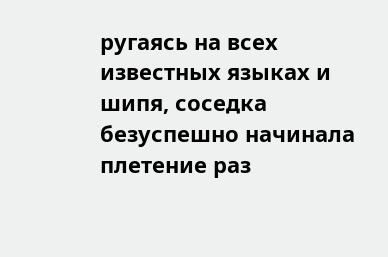ругаясь на всех известных языках и шипя, соседка безуспешно начинала плетение раз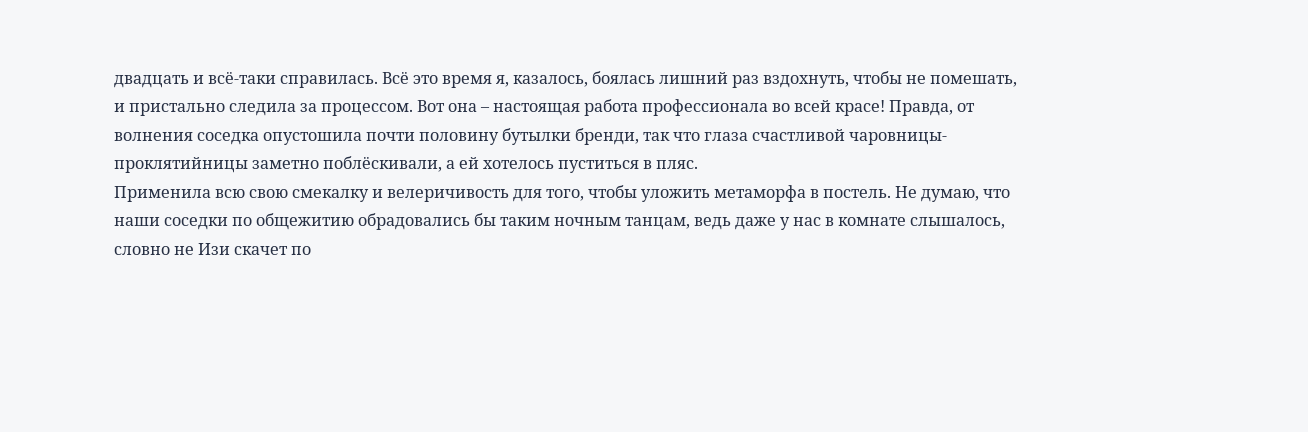двадцать и всё-таки справилась. Всё это время я, казалось, боялась лишний раз вздохнуть, чтобы не помешать, и пристально следила за процессом. Вот она – настоящая работа профессионала во всей красе! Правда, от волнения соседка опустошила почти половину бутылки бренди, так что глаза счастливой чаровницы-проклятийницы заметно поблёскивали, а ей хотелось пуститься в пляс.
Применила всю свою смекалку и велеричивость для того, чтобы уложить метаморфа в постель. Не думаю, что наши соседки по общежитию обрадовались бы таким ночным танцам, ведь даже у нас в комнате слышалось, словно не Изи скачет по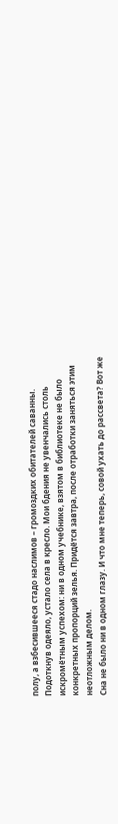полу, а взбесившееся стадо наслимов – громоздких обитателей саванны.
Подоткнув одеяло, устало села в кресло. Мои бдения не увенчались столь искромётным успехом: ни в одном учебнике, взятом в библиотеке не было конкретных пропорций зелья. Придётся завтра, после отработки заняться этим неотложным делом.
Сна не было ни в одном глазу. И что мне теперь, совой ухать до рассвета? Вот же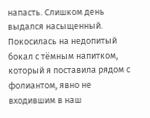напасть. Слишком день выдался насыщенный. Покосилась на недопитый бокал с тёмным напитком, который я поставила рядом с фолиантом, явно не входившим в наш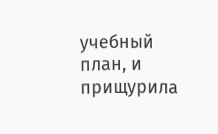учебный план, и прищурила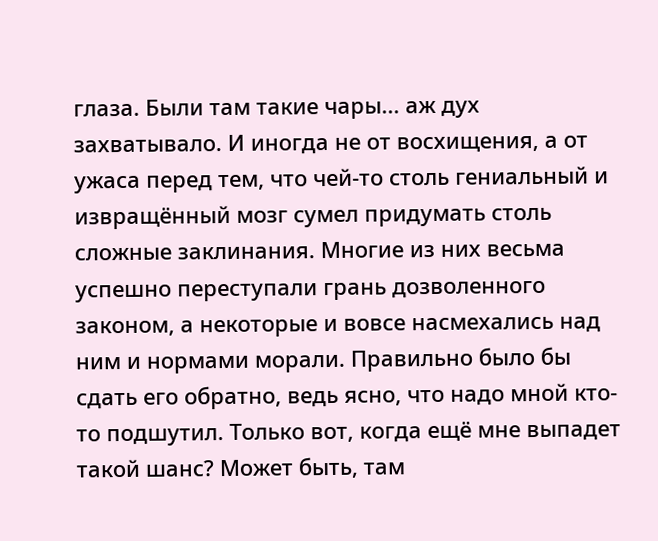глаза. Были там такие чары... аж дух захватывало. И иногда не от восхищения, а от ужаса перед тем, что чей-то столь гениальный и извращённый мозг сумел придумать столь сложные заклинания. Многие из них весьма успешно переступали грань дозволенного законом, а некоторые и вовсе насмехались над ним и нормами морали. Правильно было бы сдать его обратно, ведь ясно, что надо мной кто-то подшутил. Только вот, когда ещё мне выпадет такой шанс? Может быть, там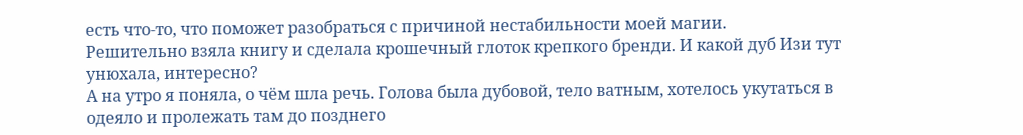есть что-то, что поможет разобраться с причиной нестабильности моей магии.
Решительно взяла книгу и сделала крошечный глоток крепкого бренди. И какой дуб Изи тут унюхала, интересно?
А на утро я поняла, о чём шла речь. Голова была дубовой, тело ватным, хотелось укутаться в одеяло и пролежать там до позднего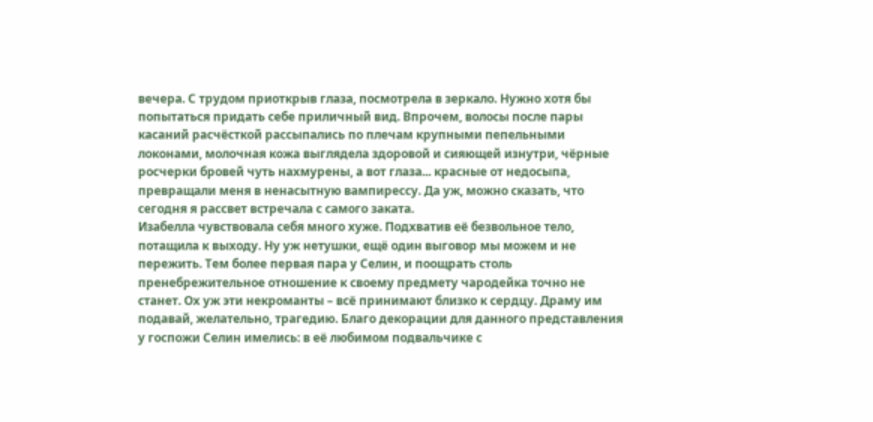вечера. С трудом приоткрыв глаза, посмотрела в зеркало. Нужно хотя бы попытаться придать себе приличный вид. Впрочем, волосы после пары касаний расчёсткой рассыпались по плечам крупными пепельными локонами, молочная кожа выглядела здоровой и сияющей изнутри, чёрные росчерки бровей чуть нахмурены, а вот глаза... красные от недосыпа, превращали меня в ненасытную вампирессу. Да уж, можно сказать, что сегодня я рассвет встречала с самого заката.
Изабелла чувствовала себя много хуже. Подхватив её безвольное тело, потащила к выходу. Ну уж нетушки, ещё один выговор мы можем и не пережить. Тем более первая пара у Селин, и поощрать столь пренебрежительное отношение к своему предмету чародейка точно не станет. Ох уж эти некроманты – всё принимают близко к сердцу. Драму им подавай, желательно, трагедию. Благо декорации для данного представления у госпожи Селин имелись: в её любимом подвальчике с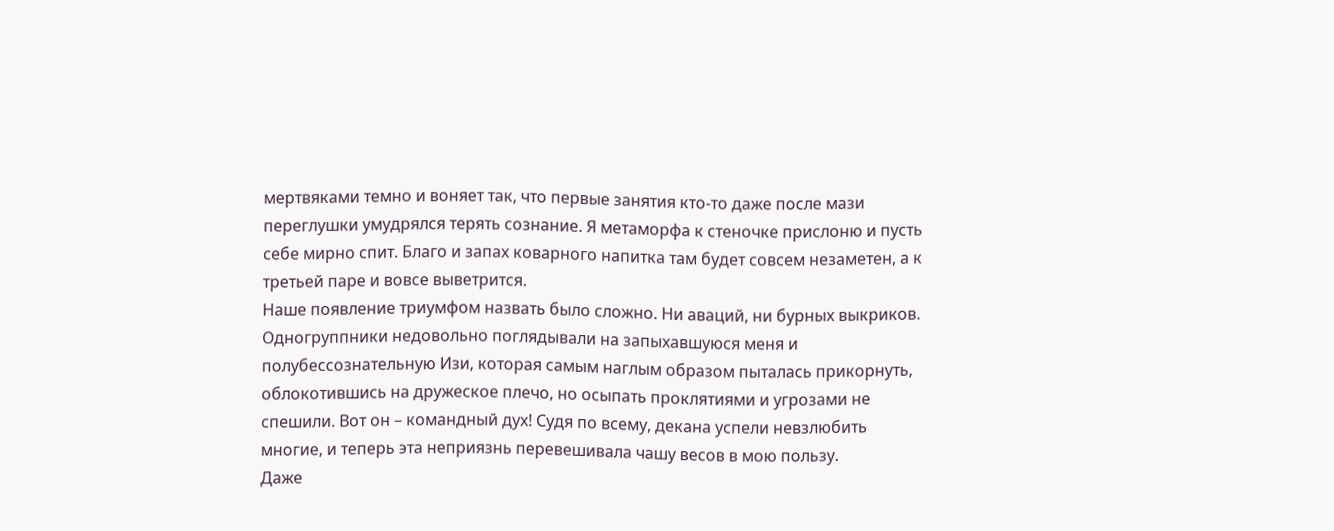мертвяками темно и воняет так, что первые занятия кто-то даже после мази переглушки умудрялся терять сознание. Я метаморфа к стеночке прислоню и пусть себе мирно спит. Благо и запах коварного напитка там будет совсем незаметен, а к третьей паре и вовсе выветрится.
Наше появление триумфом назвать было сложно. Ни аваций, ни бурных выкриков. Одногруппники недовольно поглядывали на запыхавшуюся меня и полубессознательную Изи, которая самым наглым образом пыталась прикорнуть, облокотившись на дружеское плечо, но осыпать проклятиями и угрозами не спешили. Вот он – командный дух! Судя по всему, декана успели невзлюбить многие, и теперь эта неприязнь перевешивала чашу весов в мою пользу.
Даже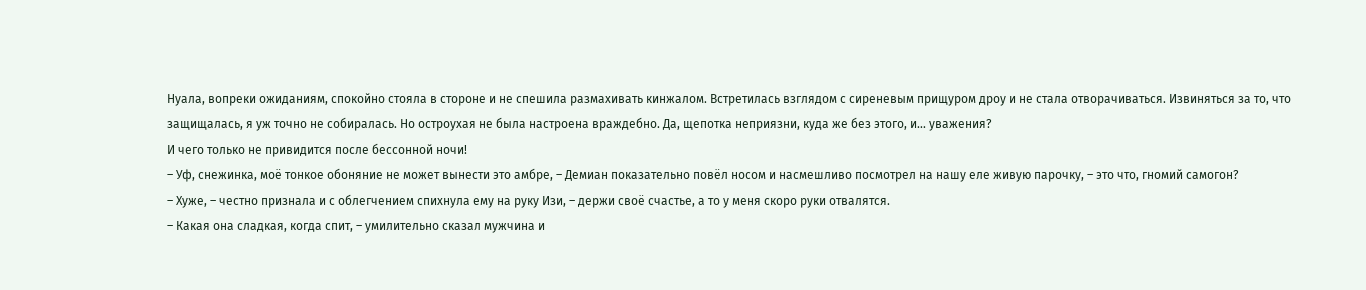Нуала, вопреки ожиданиям, спокойно стояла в стороне и не спешила размахивать кинжалом. Встретилась взглядом с сиреневым прищуром дроу и не стала отворачиваться. Извиняться за то, что защищалась, я уж точно не собиралась. Но остроухая не была настроена враждебно. Да, щепотка неприязни, куда же без этого, и... уважения?
И чего только не привидится после бессонной ночи!
– Уф, снежинка, моё тонкое обоняние не может вынести это амбре, – Демиан показательно повёл носом и насмешливо посмотрел на нашу еле живую парочку, – это что, гномий самогон?
– Хуже, – честно признала и с облегчением спихнула ему на руку Изи, – держи своё счастье, а то у меня скоро руки отвалятся.
– Какая она сладкая, когда спит, – умилительно сказал мужчина и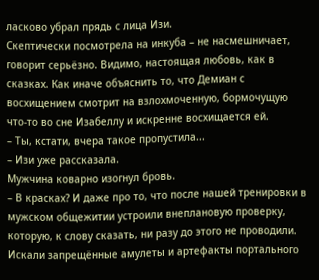ласково убрал прядь с лица Изи.
Скептически посмотрела на инкуба – не насмешничает, говорит серьёзно. Видимо, настоящая любовь, как в сказках. Как иначе объяснить то, что Демиан с восхищением смотрит на взлохмоченную, бормочущую что-то во сне Изабеллу и искренне восхищается ей.
– Ты, кстати, вчера такое пропустила...
– Изи уже рассказала.
Мужчина коварно изогнул бровь.
– В красках? И даже про то, что после нашей тренировки в мужском общежитии устроили внеплановую проверку, которую, к слову сказать, ни разу до этого не проводили. Искали запрещённые амулеты и артефакты портального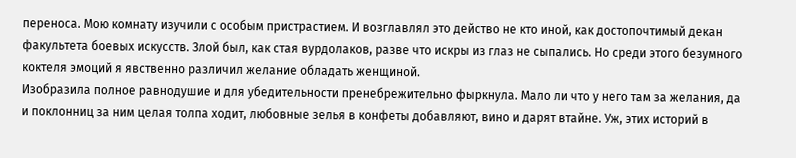переноса. Мою комнату изучили с особым пристрастием. И возглавлял это действо не кто иной, как достопочтимый декан факультета боевых искусств. Злой был, как стая вурдолаков, разве что искры из глаз не сыпались. Но среди этого безумного коктеля эмоций я явственно различил желание обладать женщиной.
Изобразила полное равнодушие и для убедительности пренебрежительно фыркнула. Мало ли что у него там за желания, да и поклонниц за ним целая толпа ходит, любовные зелья в конфеты добавляют, вино и дарят втайне. Уж, этих историй в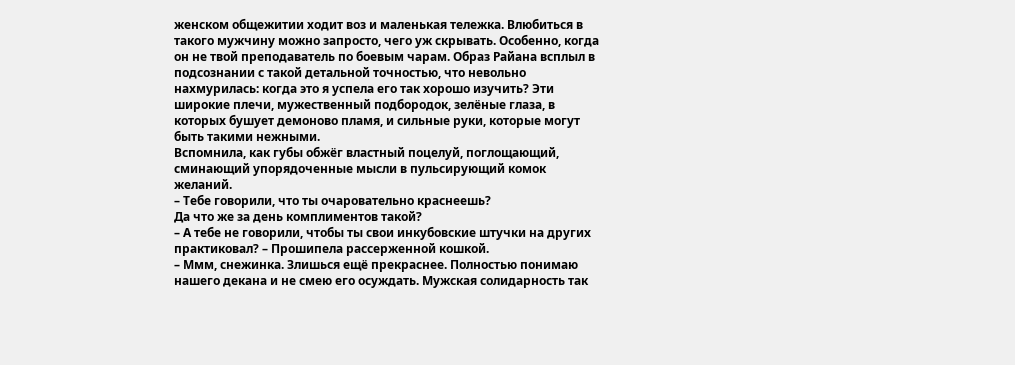женском общежитии ходит воз и маленькая тележка. Влюбиться в такого мужчину можно запросто, чего уж скрывать. Особенно, когда он не твой преподаватель по боевым чарам. Образ Райана всплыл в подсознании с такой детальной точностью, что невольно нахмурилась: когда это я успела его так хорошо изучить? Эти широкие плечи, мужественный подбородок, зелёные глаза, в которых бушует демоново пламя, и сильные руки, которые могут быть такими нежными.
Вспомнила, как губы обжёг властный поцелуй, поглощающий, сминающий упорядоченные мысли в пульсирующий комок желаний.
– Тебе говорили, что ты очаровательно краснеешь?
Да что же за день комплиментов такой?
– А тебе не говорили, чтобы ты свои инкубовские штучки на других практиковал? – Прошипела рассерженной кошкой.
– Ммм, снежинка. Злишься ещё прекраснее. Полностью понимаю нашего декана и не смею его осуждать. Мужская солидарность так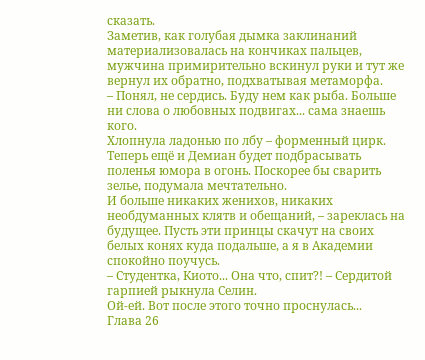сказать.
Заметив, как голубая дымка заклинаний материализовалась на кончиках пальцев, мужчина примирительно вскинул руки и тут же вернул их обратно, подхватывая метаморфа.
– Понял, не сердись. Буду нем как рыба. Больше ни слова о любовных подвигах... сама знаешь кого.
Хлопнула ладонью по лбу – форменный цирк. Теперь ещё и Демиан будет подбрасывать поленья юмора в огонь. Поскорее бы сварить зелье, подумала мечтательно.
И больше никаких женихов, никаких необдуманных клятв и обещаний, – зареклась на будущее. Пусть эти принцы скачут на своих белых конях куда подальше, а я в Академии спокойно поучусь.
– Студентка, Киото... Она что, спит?! – Сердитой гарпией рыкнула Селин.
Ой-ей. Вот после этого точно проснулась...
Глава 26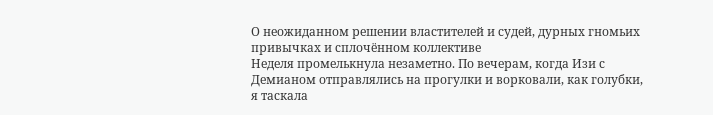О неожиданном решении властителей и судей, дурных гномьих привычках и сплочённом коллективе
Неделя промелькнула незаметно. По вечерам, когда Изи с Демианом отправлялись на прогулки и ворковали, как голубки, я таскала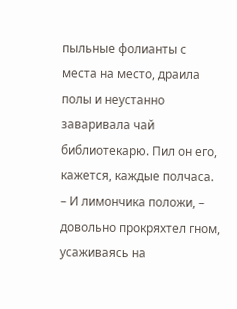пыльные фолианты с места на место, драила полы и неустанно заваривала чай библиотекарю. Пил он его, кажется, каждые полчаса.
– И лимончика положи, – довольно прокряхтел гном, усаживаясь на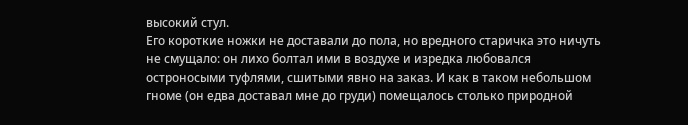высокий стул.
Его короткие ножки не доставали до пола, но вредного старичка это ничуть не смущало: он лихо болтал ими в воздухе и изредка любовался остроносыми туфлями, сшитыми явно на заказ. И как в таком небольшом гноме (он едва доставал мне до груди) помещалось столько природной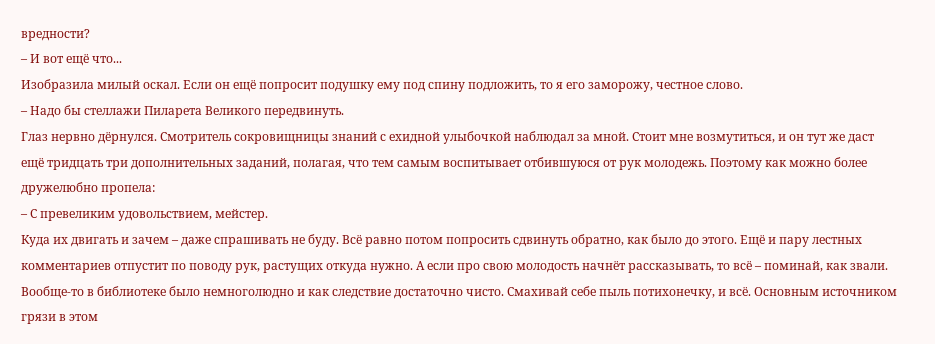вредности?
– И вот ещё что...
Изобразила милый оскал. Если он ещё попросит подушку ему под спину подложить, то я его заморожу, честное слово.
– Надо бы стеллажи Пиларета Великого передвинуть.
Глаз нервно дёрнулся. Смотритель сокровищницы знаний с ехидной улыбочкой наблюдал за мной. Стоит мне возмутиться, и он тут же даст ещё тридцать три дополнительных заданий, полагая, что тем самым воспитывает отбившуюся от рук молодежь. Поэтому как можно более дружелюбно пропела:
– С превеликим удовольствием, мейстер.
Куда их двигать и зачем – даже спрашивать не буду. Всё равно потом попросить сдвинуть обратно, как было до этого. Ещё и пару лестных комментариев отпустит по поводу рук, растущих откуда нужно. А если про свою молодость начнёт рассказывать, то всё – поминай, как звали.
Вообще-то в библиотеке было немноголюдно и как следствие достаточно чисто. Смахивай себе пыль потихонечку, и всё. Основным источником грязи в этом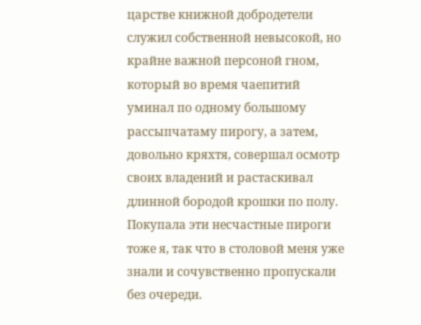царстве книжной добродетели служил собственной невысокой, но крайне важной персоной гном, который во время чаепитий уминал по одному большому рассыпчатаму пирогу, а затем, довольно кряхтя, совершал осмотр своих владений и растаскивал длинной бородой крошки по полу. Покупала эти несчастные пироги тоже я, так что в столовой меня уже знали и сочувственно пропускали без очереди.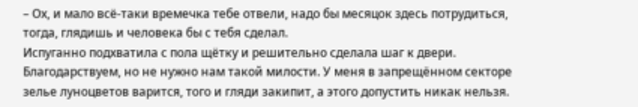– Ох, и мало всё-таки времечка тебе отвели, надо бы месяцок здесь потрудиться, тогда, глядишь и человека бы с тебя сделал.
Испуганно подхватила с пола щётку и решительно сделала шаг к двери. Благодарствуем, но не нужно нам такой милости. У меня в запрещённом секторе зелье луноцветов варится, того и гляди закипит, а этого допустить никак нельзя.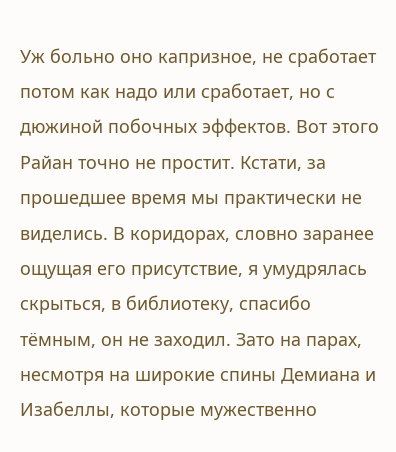Уж больно оно капризное, не сработает потом как надо или сработает, но с дюжиной побочных эффектов. Вот этого Райан точно не простит. Кстати, за прошедшее время мы практически не виделись. В коридорах, словно заранее ощущая его присутствие, я умудрялась скрыться, в библиотеку, спасибо тёмным, он не заходил. Зато на парах, несмотря на широкие спины Демиана и Изабеллы, которые мужественно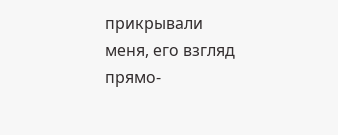прикрывали меня, его взгляд прямо-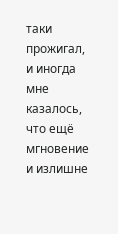таки прожигал, и иногда мне казалось, что ещё мгновение и излишне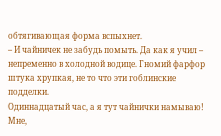обтягивающая форма вспыхнет.
– И чайничек не забудь помыть. Да как я учил – непременно в холодной водице. Гномий фарфор штука хрупкая, не то что эти гоблинские подделки.
Одиннадцатый час, а я тут чайнички намываю! Мне,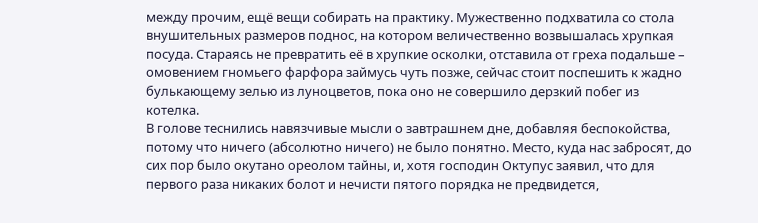между прочим, ещё вещи собирать на практику. Мужественно подхватила со стола внушительных размеров поднос, на котором величественно возвышалась хрупкая посуда. Стараясь не превратить её в хрупкие осколки, отставила от греха подальше – омовением гномьего фарфора займусь чуть позже, сейчас стоит поспешить к жадно булькающему зелью из луноцветов, пока оно не совершило дерзкий побег из котелка.
В голове теснились навязчивые мысли о завтрашнем дне, добавляя беспокойства, потому что ничего (абсолютно ничего) не было понятно. Место, куда нас забросят, до сих пор было окутано ореолом тайны, и, хотя господин Октупус заявил, что для первого раза никаких болот и нечисти пятого порядка не предвидется,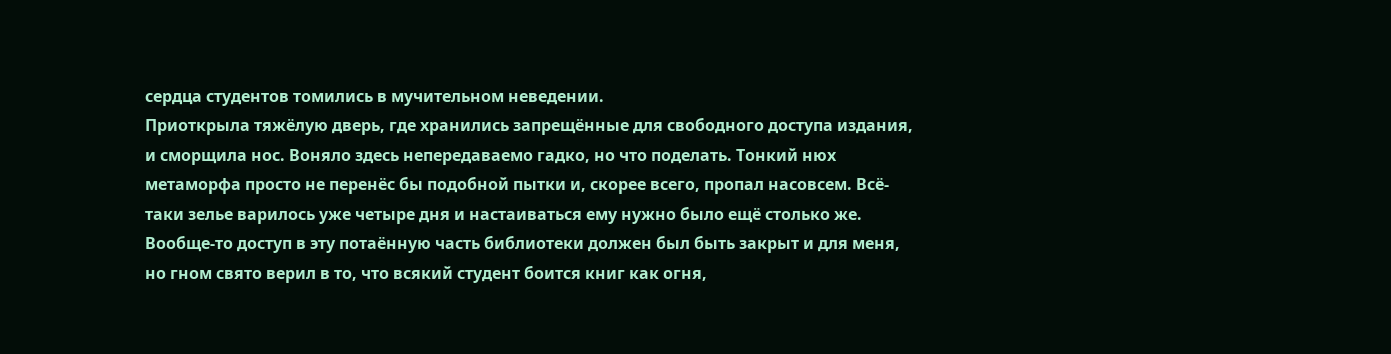сердца студентов томились в мучительном неведении.
Приоткрыла тяжёлую дверь, где хранились запрещённые для свободного доступа издания, и сморщила нос. Воняло здесь непередаваемо гадко, но что поделать. Тонкий нюх метаморфа просто не перенёс бы подобной пытки и, скорее всего, пропал насовсем. Всё-таки зелье варилось уже четыре дня и настаиваться ему нужно было ещё столько же.
Вообще-то доступ в эту потаённую часть библиотеки должен был быть закрыт и для меня, но гном свято верил в то, что всякий студент боится книг как огня,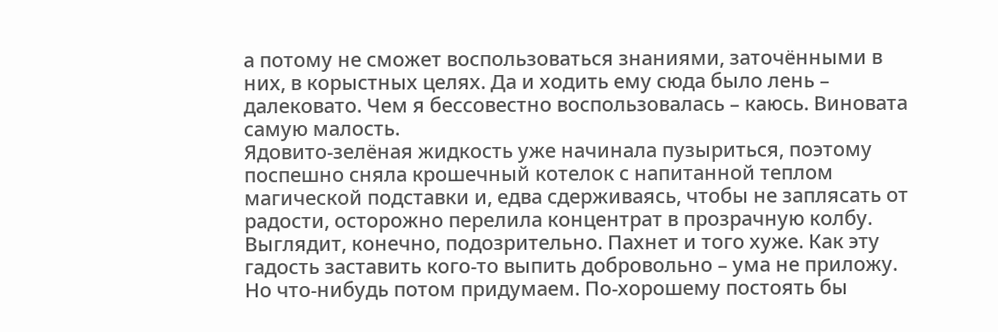а потому не сможет воспользоваться знаниями, заточёнными в них, в корыстных целях. Да и ходить ему сюда было лень – далековато. Чем я бессовестно воспользовалась – каюсь. Виновата самую малость.
Ядовито-зелёная жидкость уже начинала пузыриться, поэтому поспешно сняла крошечный котелок с напитанной теплом магической подставки и, едва сдерживаясь, чтобы не заплясать от радости, осторожно перелила концентрат в прозрачную колбу. Выглядит, конечно, подозрительно. Пахнет и того хуже. Как эту гадость заставить кого-то выпить добровольно – ума не приложу. Но что-нибудь потом придумаем. По-хорошему постоять бы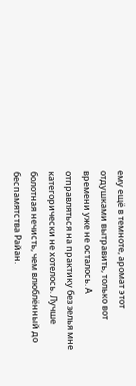ему ещё в темноте, аромат этот отдушками вытравить, только вот времени уже не осталось. А отправляться на практику без зелья мне категорически не хотелось. Лучше болотная нечисть, чем влюблённый до беспамятства Райан.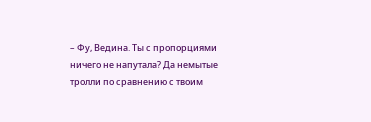– Фу, Ведина. Ты с пропорциями ничего не напутала? Да немытые тролли по сравнению с твоим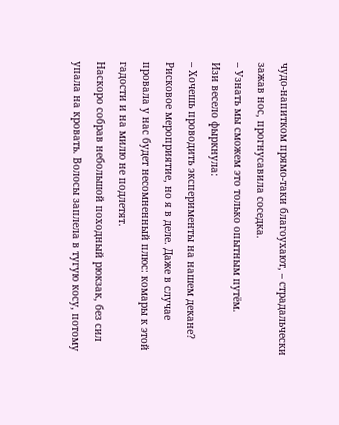чудо-напитком прямо-таки благоухают, – страдальчески зажав нос, прогнусавила соседка.
– Узнать мы сможем это только опытным путём.
Изи весело фыркнула:
– Хочешь проводить эксперименты на нашем декане? Рисковое мероприятие, но я в деле. Даже в случае провала у нас будет несомненный плюс: комары к этой гадости и на милю не подлетят.
Наскоро собрав небольшой походный рюкзак, без сил упала на кровать. Волосы заплела в тугую косу, потому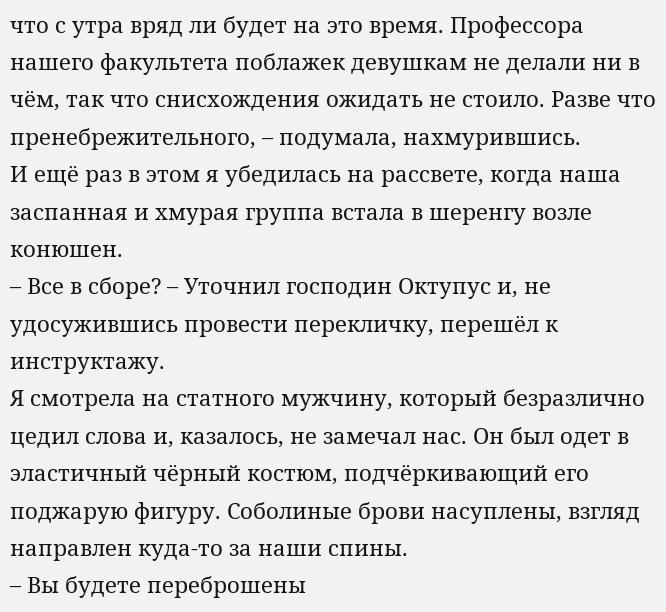что с утра вряд ли будет на это время. Профессора нашего факультета поблажек девушкам не делали ни в чём, так что снисхождения ожидать не стоило. Разве что пренебрежительного, – подумала, нахмурившись.
И ещё раз в этом я убедилась на рассвете, когда наша заспанная и хмурая группа встала в шеренгу возле конюшен.
– Все в сборе? – Уточнил господин Октупус и, не удосужившись провести перекличку, перешёл к инструктажу.
Я смотрела на статного мужчину, который безразлично цедил слова и, казалось, не замечал нас. Он был одет в эластичный чёрный костюм, подчёркивающий его поджарую фигуру. Соболиные брови насуплены, взгляд направлен куда-то за наши спины.
– Вы будете переброшены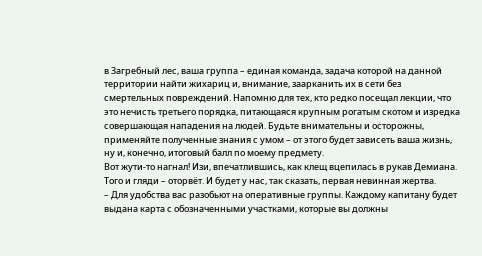в Загребный лес, ваша группа – единая команда, задача которой на данной территории найти жихариц и, внимание, заарканить их в сети без смертельных повреждений. Напомню для тех, кто редко посещал лекции, что это нечисть третьего порядка, питающаяся крупным рогатым скотом и изредка совершающая нападения на людей. Будьте внимательны и осторожны, применяйте полученные знания с умом – от этого будет зависеть ваша жизнь, ну и, конечно, итоговый балл по моему предмету.
Вот жути-то нагнал! Изи, впечатлившись, как клещ вцепилась в рукав Демиана. Того и гляди – оторвёт. И будет у нас, так сказать, первая невинная жертва.
– Для удобства вас разобьют на оперативные группы. Каждому капитану будет выдана карта с обозначенными участками, которые вы должны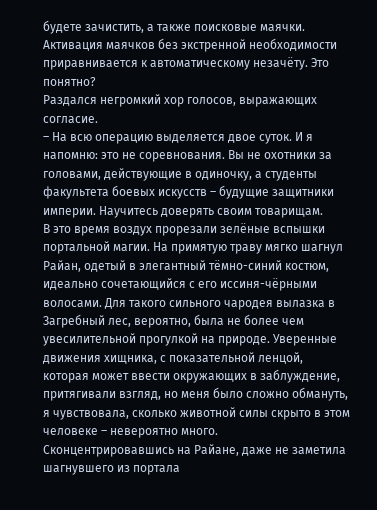будете зачистить, а также поисковые маячки. Активация маячков без экстренной необходимости приравнивается к автоматическому незачёту. Это понятно?
Раздался негромкий хор голосов, выражающих согласие.
– На всю операцию выделяется двое суток. И я напомню: это не соревнования. Вы не охотники за головами, действующие в одиночку, а студенты факультета боевых искусств – будущие защитники империи. Научитесь доверять своим товарищам.
В это время воздух прорезали зелёные вспышки портальной магии. На примятую траву мягко шагнул Райан, одетый в элегантный тёмно-синий костюм, идеально сочетающийся с его иссиня-чёрными волосами. Для такого сильного чародея вылазка в Загребный лес, вероятно, была не более чем увесилительной прогулкой на природе. Уверенные движения хищника, с показательной ленцой, которая может ввести окружающих в заблуждение, притягивали взгляд, но меня было сложно обмануть, я чувствовала, сколько животной силы скрыто в этом человеке – невероятно много.
Сконцентрировавшись на Райане, даже не заметила шагнувшего из портала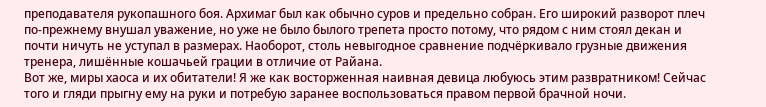преподавателя рукопашного боя. Архимаг был как обычно суров и предельно собран. Его широкий разворот плеч по-прежнему внушал уважение, но уже не было былого трепета просто потому, что рядом с ним стоял декан и почти ничуть не уступал в размерах. Наоборот, столь невыгодное сравнение подчёркивало грузные движения тренера, лишённые кошачьей грации в отличие от Райана.
Вот же, миры хаоса и их обитатели! Я же как восторженная наивная девица любуюсь этим развратником! Сейчас того и гляди прыгну ему на руки и потребую заранее воспользоваться правом первой брачной ночи.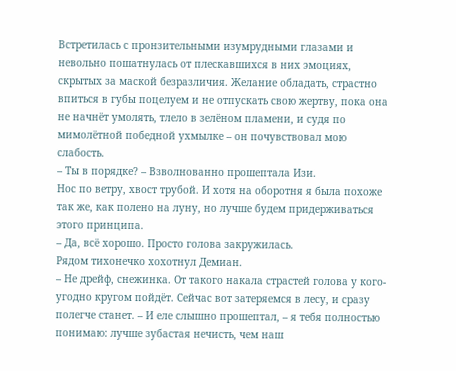Встретилась с пронзительными изумрудными глазами и невольно пошатнулась от плескавшихся в них эмоциях, скрытых за маской безразличия. Желание обладать, страстно впиться в губы поцелуем и не отпускать свою жертву, пока она не начнёт умолять, тлело в зелёном пламени, и судя по мимолётной победной ухмылке – он почувствовал мою слабость.
– Ты в порядке? – Взволнованно прошептала Изи.
Нос по ветру, хвост трубой. И хотя на оборотня я была похоже так же, как полено на луну, но лучше будем придерживаться этого принципа.
– Да, всё хорошо. Просто голова закружилась.
Рядом тихонечко хохотнул Демиан.
– Не дрейф, снежинка. От такого накала страстей голова у кого-угодно кругом пойдёт. Сейчас вот затеряемся в лесу, и сразу полегче станет. – И еле слышно прошептал, – я тебя полностью понимаю: лучше зубастая нечисть, чем наш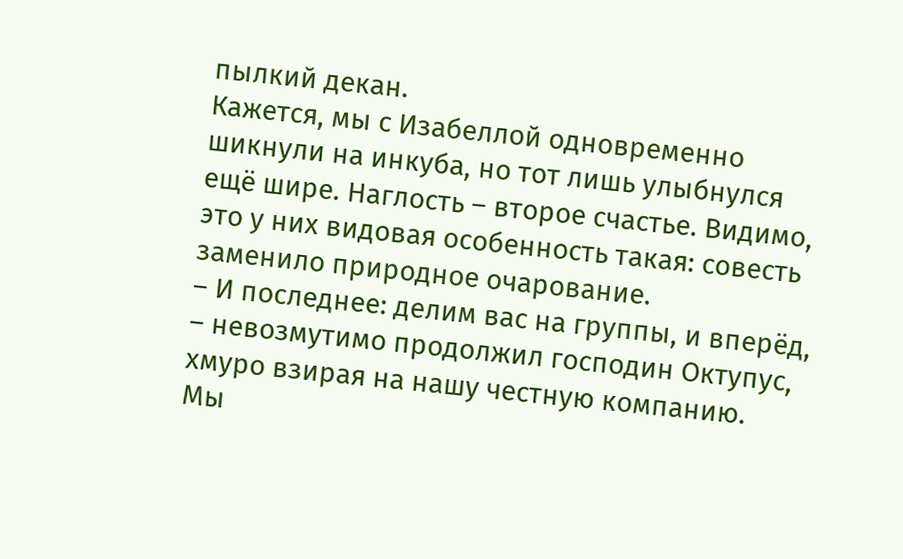пылкий декан.
Кажется, мы с Изабеллой одновременно шикнули на инкуба, но тот лишь улыбнулся ещё шире. Наглость – второе счастье. Видимо, это у них видовая особенность такая: совесть заменило природное очарование.
– И последнее: делим вас на группы, и вперёд, – невозмутимо продолжил господин Октупус, хмуро взирая на нашу честную компанию.
Мы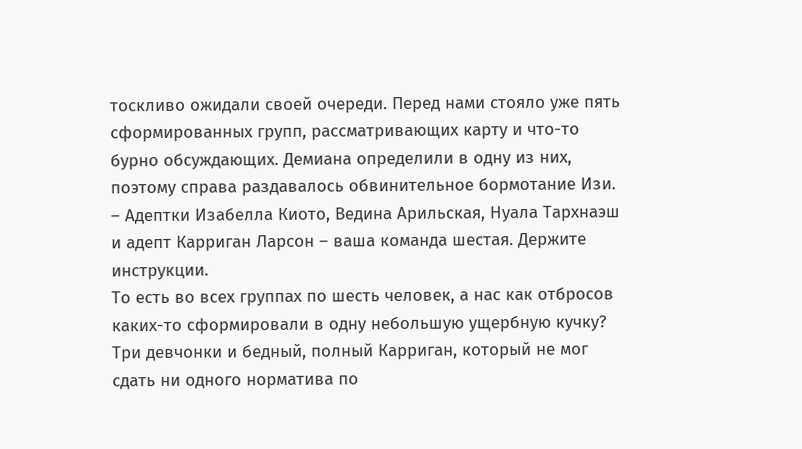тоскливо ожидали своей очереди. Перед нами стояло уже пять сформированных групп, рассматривающих карту и что-то бурно обсуждающих. Демиана определили в одну из них, поэтому справа раздавалось обвинительное бормотание Изи.
– Адептки Изабелла Киото, Ведина Арильская, Нуала Тархнаэш и адепт Карриган Ларсон – ваша команда шестая. Держите инструкции.
То есть во всех группах по шесть человек, а нас как отбросов каких-то сформировали в одну небольшую ущербную кучку? Три девчонки и бедный, полный Карриган, который не мог сдать ни одного норматива по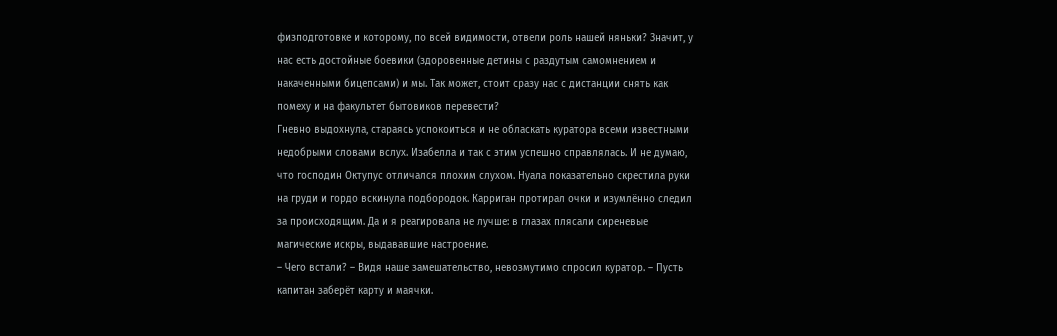физподготовке и которому, по всей видимости, отвели роль нашей няньки? Значит, у нас есть достойные боевики (здоровенные детины с раздутым самомнением и накаченными бицепсами) и мы. Так может, стоит сразу нас с дистанции снять как помеху и на факультет бытовиков перевести?
Гневно выдохнула, стараясь успокоиться и не обласкать куратора всеми известными недобрыми словами вслух. Изабелла и так с этим успешно справлялась. И не думаю, что господин Октупус отличался плохим слухом. Нуала показательно скрестила руки на груди и гордо вскинула подбородок. Карриган протирал очки и изумлённо следил за происходящим. Да и я реагировала не лучше: в глазах плясали сиреневые магические искры, выдававшие настроение.
– Чего встали? – Видя наше замешательство, невозмутимо спросил куратор. – Пусть капитан заберёт карту и маячки.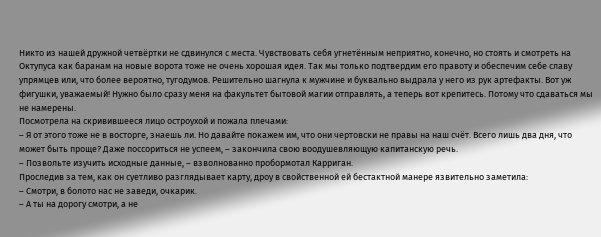Никто из нашей дружной четвёртки не сдвинулся с места. Чувствовать себя угнетённым неприятно, конечно, но стоять и смотреть на Октупуса как баранам на новые ворота тоже не очень хорошая идея. Так мы только подтвердим его правоту и обеспечим себе славу упрямцев или, что более вероятно, тугодумов. Решительно шагнула к мужчине и буквально выдрала у него из рук артефакты. Вот уж фигушки, уважаемый! Нужно было сразу меня на факультет бытовой магии отправлять, а теперь вот крепитесь. Потому что сдаваться мы не намерены.
Посмотрела на скривившееся лицо остроухой и пожала плечами:
– Я от этого тоже не в восторге, знаешь ли. Но давайте покажем им, что они чертовски не правы на наш счёт. Всего лишь два дня, что может быть проще? Даже поссориться не успеем, – закончила свою воодушевляющую капитанскую речь.
– Позвольте изучить исходные данные, – взволнованно пробормотал Карриган.
Проследив за тем, как он суетливо разглядывает карту, дроу в свойственной ей бестактной манере язвительно заметила:
– Смотри, в болото нас не заведи, очкарик.
– А ты на дорогу смотри, а не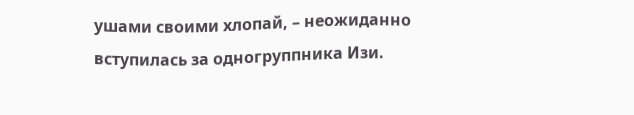ушами своими хлопай, – неожиданно вступилась за одногруппника Изи.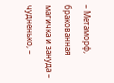– Метаморф, бракованная магичка и зануда – чудненько, –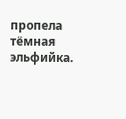пропела тёмная эльфийка.